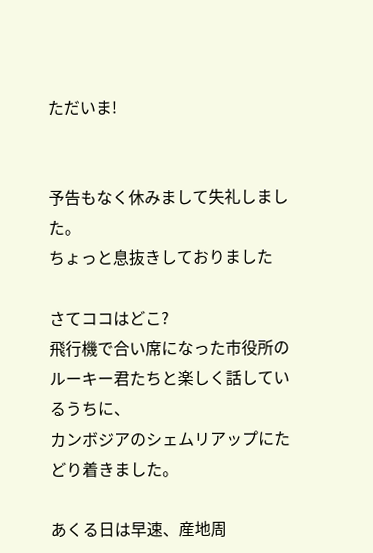ただいま!


予告もなく休みまして失礼しました。
ちょっと息抜きしておりました

さてココはどこ?
飛行機で合い席になった市役所のルーキー君たちと楽しく話しているうちに、
カンボジアのシェムリアップにたどり着きました。

あくる日は早速、産地周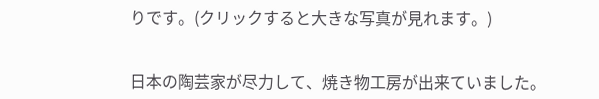りです。(クリックすると大きな写真が見れます。)


日本の陶芸家が尽力して、焼き物工房が出来ていました。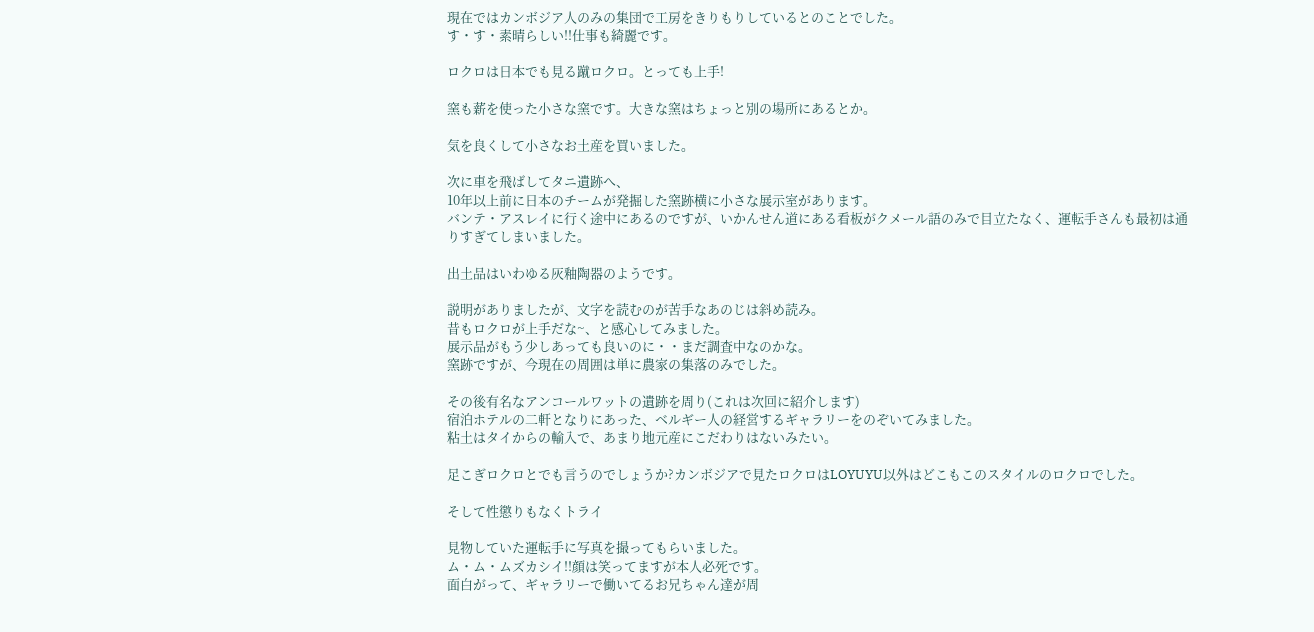現在ではカンボジア人のみの集団で工房をきりもりしているとのことでした。
す・す・素晴らしい!!仕事も綺麗です。

ロクロは日本でも見る蹴ロクロ。とっても上手!

窯も薪を使った小さな窯です。大きな窯はちょっと別の場所にあるとか。

気を良くして小さなお土産を買いました。

次に車を飛ばしてタニ遺跡へ、
10年以上前に日本のチームが発掘した窯跡横に小さな展示室があります。
バンテ・アスレイに行く途中にあるのですが、いかんせん道にある看板がクメール語のみで目立たなく、運転手さんも最初は通りすぎてしまいました。

出土品はいわゆる灰釉陶器のようです。

説明がありましたが、文字を読むのが苦手なあのじは斜め読み。
昔もロクロが上手だな~、と感心してみました。
展示品がもう少しあっても良いのに・・まだ調査中なのかな。
窯跡ですが、今現在の周囲は単に農家の集落のみでした。

その後有名なアンコールワットの遺跡を周り(これは次回に紹介します)
宿泊ホテルの二軒となりにあった、ベルギー人の経営するギャラリーをのぞいてみました。
粘土はタイからの輸入で、あまり地元産にこだわりはないみたい。

足こぎロクロとでも言うのでしょうか?カンボジアで見たロクロはLOYUYU以外はどこもこのスタイルのロクロでした。

そして性懲りもなくトライ

見物していた運転手に写真を撮ってもらいました。
ム・ム・ムズカシイ!!顔は笑ってますが本人必死です。
面白がって、ギャラリーで働いてるお兄ちゃん達が周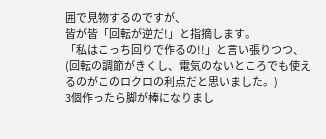囲で見物するのですが、
皆が皆「回転が逆だ!」と指摘します。
「私はこっち回りで作るの!!」と言い張りつつ、
(回転の調節がきくし、電気のないところでも使えるのがこのロクロの利点だと思いました。)
3個作ったら脚が棒になりまし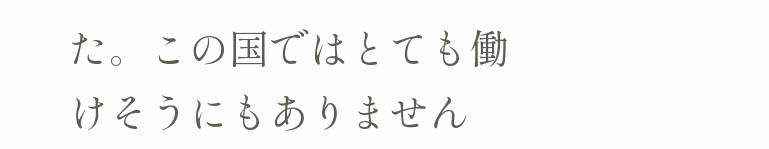た。この国ではとても働けそうにもありません